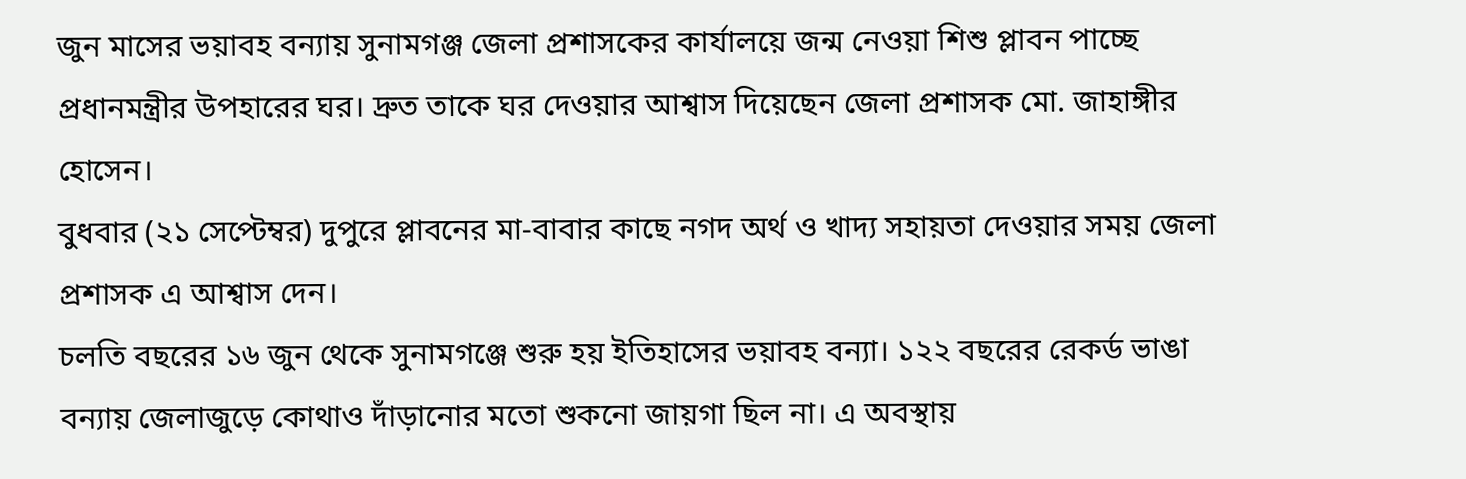জুন মাসের ভয়াবহ বন্যায় সুনামগঞ্জ জেলা প্রশাসকের কার্যালয়ে জন্ম নেওয়া শিশু প্লাবন পাচ্ছে প্রধানমন্ত্রীর উপহারের ঘর। দ্রুত তাকে ঘর দেওয়ার আশ্বাস দিয়েছেন জেলা প্রশাসক মো. জাহাঙ্গীর হোসেন।
বুধবার (২১ সেপ্টেম্বর) দুপুরে প্লাবনের মা-বাবার কাছে নগদ অর্থ ও খাদ্য সহায়তা দেওয়ার সময় জেলা প্রশাসক এ আশ্বাস দেন।
চলতি বছরের ১৬ জুন থেকে সুনামগঞ্জে শুরু হয় ইতিহাসের ভয়াবহ বন্যা। ১২২ বছরের রেকর্ড ভাঙা বন্যায় জেলাজুড়ে কোথাও দাঁড়ানোর মতো শুকনো জায়গা ছিল না। এ অবস্থায়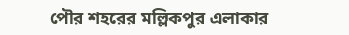পৌর শহরের মল্লিকপুর এলাকার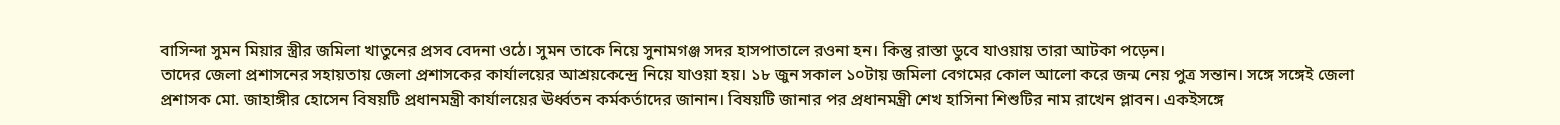বাসিন্দা সুমন মিয়ার স্ত্রীর জমিলা খাতুনের প্রসব বেদনা ওঠে। সুমন তাকে নিয়ে সুনামগঞ্জ সদর হাসপাতালে রওনা হন। কিন্তু রাস্তা ডুবে যাওয়ায় তারা আটকা পড়েন।
তাদের জেলা প্রশাসনের সহায়তায় জেলা প্রশাসকের কার্যালয়ের আশ্রয়কেন্দ্রে নিয়ে যাওয়া হয়। ১৮ জুন সকাল ১০টায় জমিলা বেগমের কোল আলো করে জন্ম নেয় পুত্র সন্তান। সঙ্গে সঙ্গেই জেলা প্রশাসক মো. জাহাঙ্গীর হোসেন বিষয়টি প্রধানমন্ত্রী কার্যালয়ের ঊর্ধ্বতন কর্মকর্তাদের জানান। বিষয়টি জানার পর প্রধানমন্ত্রী শেখ হাসিনা শিশুটির নাম রাখেন প্লাবন। একইসঙ্গে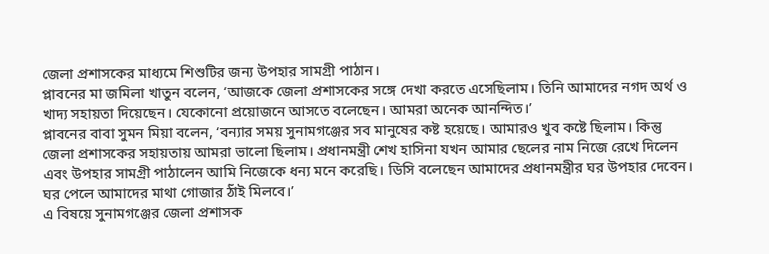জেলা প্রশাসকের মাধ্যমে শিশুটির জন্য উপহার সামগ্রী পাঠান।
প্লাবনের মা জমিলা খাতুন বলেন, ‘আজকে জেলা প্রশাসকের সঙ্গে দেখা করতে এসেছিলাম। তিনি আমাদের নগদ অর্থ ও খাদ্য সহায়তা দিয়েছেন। যেকোনো প্রয়োজনে আসতে বলেছেন। আমরা অনেক আনন্দিত।’
প্লাবনের বাবা সুমন মিয়া বলেন, ‘বন্যার সময় সুনামগঞ্জের সব মানুষের কষ্ট হয়েছে। আমারও খুব কষ্টে ছিলাম। কিন্তু জেলা প্রশাসকের সহায়তায় আমরা ভালো ছিলাম। প্রধানমন্ত্রী শেখ হাসিনা যখন আমার ছেলের নাম নিজে রেখে দিলেন এবং উপহার সামগ্রী পাঠালেন আমি নিজেকে ধন্য মনে করেছি। ডিসি বলেছেন আমাদের প্রধানমন্ত্রীর ঘর উপহার দেবেন। ঘর পেলে আমাদের মাথা গোজার ঠাঁই মিলবে।’
এ বিষয়ে সুনামগঞ্জের জেলা প্রশাসক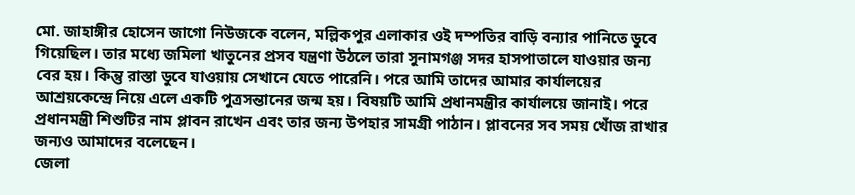মো. জাহাঙ্গীর হোসেন জাগো নিউজকে বলেন, মল্লিকপুর এলাকার ওই দম্পতির বাড়ি বন্যার পানিতে ডুবে গিয়েছিল। তার মধ্যে জমিলা খাতুনের প্রসব যন্ত্রণা উঠলে তারা সুনামগঞ্জ সদর হাসপাতালে যাওয়ার জন্য বের হয়। কিন্তু রাস্তা ডুবে যাওয়ায় সেখানে যেতে পারেনি। পরে আমি তাদের আমার কার্যালয়ের আশ্রয়কেন্দ্রে নিয়ে এলে একটি পুত্রসন্তানের জন্ম হয়। বিষয়টি আমি প্রধানমন্ত্রীর কার্যালয়ে জানাই। পরে প্রধানমন্ত্রী শিশুটির নাম প্লাবন রাখেন এবং তার জন্য উপহার সামগ্রী পাঠান। প্লাবনের সব সময় খোঁজ রাখার জন্যও আমাদের বলেছেন।
জেলা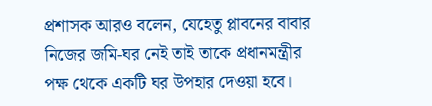প্রশাসক আরও বলেন, যেহেতু প্লাবনের বাবার নিজের জমি-ঘর নেই তাই তাকে প্রধানমন্ত্রীর পক্ষ থেকে একটি ঘর উপহার দেওয়া হবে।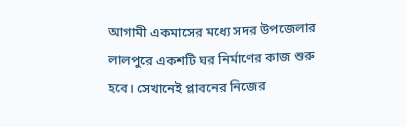আগামী একমাসের মধ্যে সদর উপজেলার লালপুরে একশটি ঘর নির্মাণের কাজ শুরু হবে। সেখানেই প্লাবনের নিজের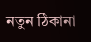নতুন ঠিকানা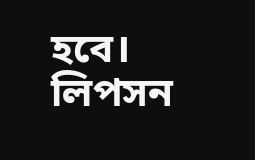হবে।
লিপসন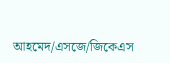আহমেদ/এসজে/জিকেএস